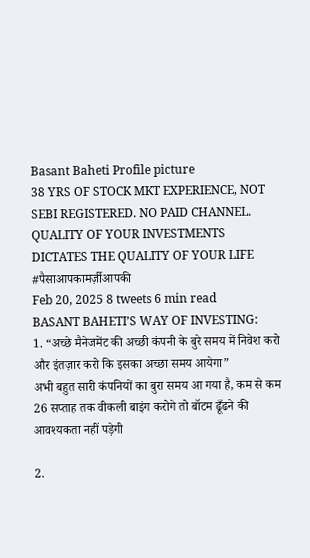Basant Baheti Profile picture
38 YRS OF STOCK MKT EXPERIENCE, NOT SEBI REGISTERED. NO PAID CHANNEL. QUALITY OF YOUR INVESTMENTS DICTATES THE QUALITY OF YOUR LIFE #पैसाआपकामर्ज़ीआपकी
Feb 20, 2025 8 tweets 6 min read
BASANT BAHETI’S WAY OF INVESTING:
1. “अच्छे मैनेजमेंट की अच्छी कंपनी के बुरे समय में निवेश करो और इंतज़ार करो कि इसका अच्छा समय आयेगा”
अभी बहुत सारी कंपनियों का बुरा समय आ गया है, कम से कम 26 सप्ताह तक वीकली बाइंग करोगे तो बॉटम ढूँढने की आवश्यकता नहीं पड़ेगी

2.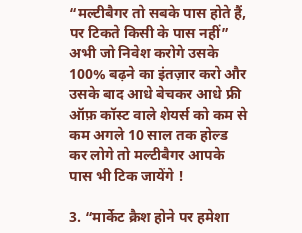“मल्टीबैगर तो सबके पास होते हैं, पर टिकते किसी के पास नहीं”
अभी जो निवेश करोगे उसके 100% बढ़ने का इंतज़ार करो और उसके बाद आधे बेचकर आधे फ्री ऑफ़ कॉस्ट वाले शेयर्स को कम से कम अगले 10 साल तक होल्ड कर लोगे तो मल्टीबैगर आपके पास भी टिक जायेंगे !

3. “मार्केट क्रैश होने पर हमेशा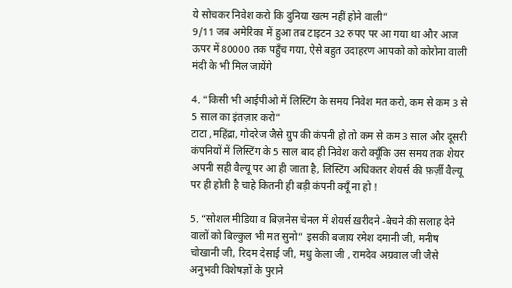ये सोचकर निवेश करो कि दुनिया खत्म नहीं होने वाली”
9/11 जब अमेरिका में हुआ तब टाइटन 32 रुपए पर आ गया था और आज ऊपर में 80000 तक पहुँच गया, ऐसे बहुत उदाहरण आपको को कोरोना वाली मंदी के भी मिल जायेंगे

4. “किसी भी आईपीओ में लिस्टिंग के समय निवेश मत करो, कम से कम 3 से 5 साल का इंतज़ार करो”
टाटा ,महिंद्रा, गोदरेज जैसे ग्रुप की कंपनी हो तो कम से कम 3 साल और दूसरी कंपनियों में लिस्टिंग के 5 साल बाद ही निवेश करो क्यूँकि उस समय तक शेयर अपनी सही वैल्यू पर आ ही जाता है, लिस्टिंग अधिकतर शेयर्स की फ़र्ज़ी वैल्यू पर ही होती है चाहे कितनी ही बड़ी कंपनी क्यूँ ना हो !

5. “सोशल मीडिया व बिज़नेस चेनल में शेयर्स ख़रीदने -बेचने की सलाह देने वालों को बिल्कुल भी मत सुनो” इसकी बजाय रमेश दमानी जी, मनीष चोखानी जी, रिदम देसाई जी, मधु केला जी , रामदेव अग्रवाल जी जैसे अनुभवी विशेषज्ञों के पुराने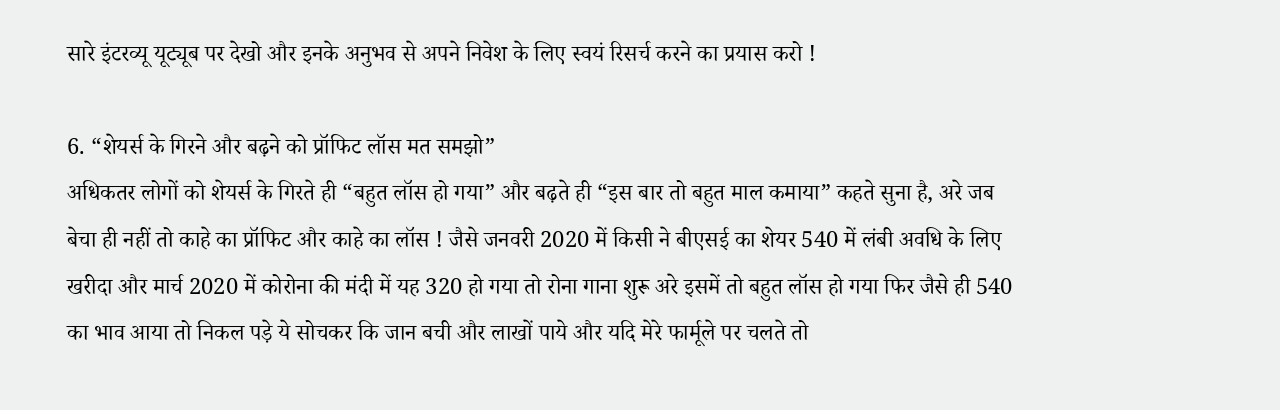सारे इंटरव्यू यूट्यूब पर देखो और इनके अनुभव से अपने निवेश के लिए स्वयं रिसर्च करने का प्रयास करो !

6. “शेयर्स के गिरने और बढ़ने को प्रॉफिट लॉस मत समझो”
अधिकतर लोगों को शेयर्स के गिरते ही “बहुत लॉस हो गया” और बढ़ते ही “इस बार तो बहुत माल कमाया” कहते सुना है, अरे जब बेचा ही नहीं तो काहे का प्रॉफिट और काहे का लॉस ! जैसे जनवरी 2020 में किसी ने बीएसई का शेयर 540 में लंबी अवधि के लिए खरीदा और मार्च 2020 में कोरोना की मंदी में यह 320 हो गया तो रोना गाना शुरू अरे इसमें तो बहुत लॉस हो गया फिर जैसे ही 540 का भाव आया तो निकल पड़े ये सोचकर कि जान बची और लाखों पाये और यदि मेरे फार्मूले पर चलते तो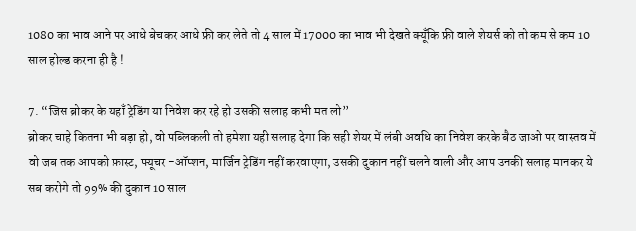1080 का भाव आने पर आधे बेचकर आधे फ्री कर लेते तो 4 साल में 17000 का भाव भी देखते क्यूँकि फ्री वाले शेयर्स को तो कम से कम 10 साल होल्ड करना ही है !

7. “जिस ब्रोकर के यहाँ ट्रेडिंग या निवेश कर रहे हो उसकी सलाह कभी मत लो”
ब्रोकर चाहे कितना भी बड़ा हो, वो पब्लिकली तो हमेशा यही सलाह देगा कि सही शेयर में लंबी अवधि का निवेश करके बैठ जाओ पर वास्तव में वो जब तक आपको फ़ास्ट, फ्यूचर -ऑप्शन, मार्जिन ट्रेडिंग नहीं करवाएगा, उसकी दुकान नहीं चलने वाली और आप उनकी सलाह मानकर ये सब करोगे तो 99% की दुकान 10 साल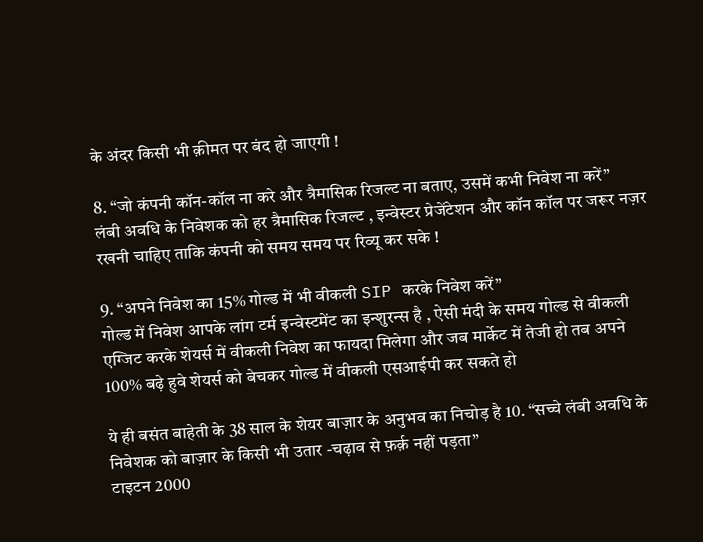के अंदर किसी भी क़ीमत पर बंद हो जाएगी !

8. “जो कंपनी कॉन-कॉल ना करे और त्रैमासिक रिजल्ट ना बताए, उसमें कभी निवेश ना करें”
लंबी अवधि के निवेशक को हर त्रैमासिक रिजल्ट , इन्वेस्टर प्रेजेंटेशन और कॉन कॉल पर जरूर नज़र रखनी चाहिए ताकि कंपनी को समय समय पर रिव्यू कर सके !

9. “अपने निवेश का 15% गोल्ड में भी वीकली SIP करके निवेश करें”
गोल्ड में निवेश आपके लांग टर्म इन्वेस्टमेंट का इन्शुरन्स है , ऐसी मंदी के समय गोल्ड से वीकली एग्जिट करके शेयर्स में वीकली निवेश का फायदा मिलेगा और जब मार्केट में तेजी हो तब अपने 100% बढ़े हुवे शेयर्स को बेचकर गोल्ड में वीकली एसआईपी कर सकते हो

ये ही बसंत बाहेती के 38 साल के शेयर बाज़ार के अनुभव का निचोड़ है 10. “सच्चे लंबी अवधि के निवेशक को बाज़ार के किसी भी उतार -चढ़ाव से फ़र्क़ नहीं पड़ता”
टाइटन 2000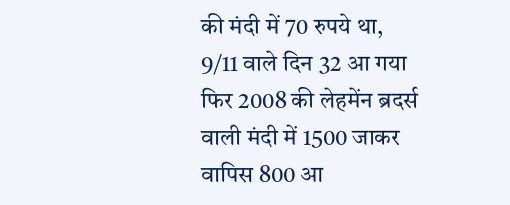की मंदी में 70 रुपये था, 9/11 वाले दिन 32 आ गया फिर 2008 की लेहमेंन ब्रदर्स वाली मंदी में 1500 जाकर वापिस 800 आ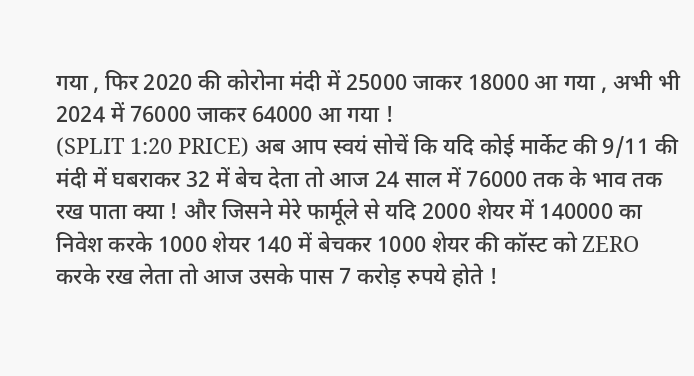गया , फिर 2020 की कोरोना मंदी में 25000 जाकर 18000 आ गया , अभी भी 2024 में 76000 जाकर 64000 आ गया !
(SPLIT 1:20 PRICE) अब आप स्वयं सोचें कि यदि कोई मार्केट की 9/11 की मंदी में घबराकर 32 में बेच देता तो आज 24 साल में 76000 तक के भाव तक रख पाता क्या ! और जिसने मेरे फार्मूले से यदि 2000 शेयर में 140000 का निवेश करके 1000 शेयर 140 में बेचकर 1000 शेयर की कॉस्ट को ZERO करके रख लेता तो आज उसके पास 7 करोड़ रुपये होते !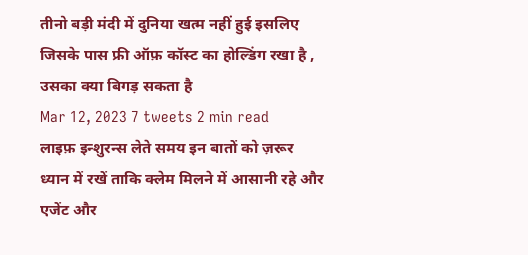तीनो बड़ी मंदी में दुनिया खत्म नहीं हुई इसलिए जिसके पास फ्री ऑफ़ कॉस्ट का होल्डिंग रखा है , उसका क्या बिगड़ सकता है
Mar 12, 2023 7 tweets 2 min read
लाइफ़ इन्शुरन्स लेते समय इन बातों को ज़रूर ध्यान में रखें ताकि क्लेम मिलने में आसानी रहे और एजेंट और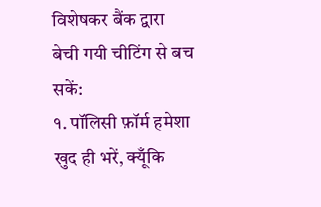विशेषकर बैंक द्वारा बेची गयी चीटिंग से बच सकें:
१. पॉलिसी फ़ॉर्म हमेशा खुद ही भरें, क्यूँकि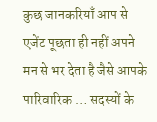कुछ जानकरियाँ आप से एजेंट पूछता ही नहीं अपने मन से भर देता है जैसे आपके पारिवारिक … सदस्यों के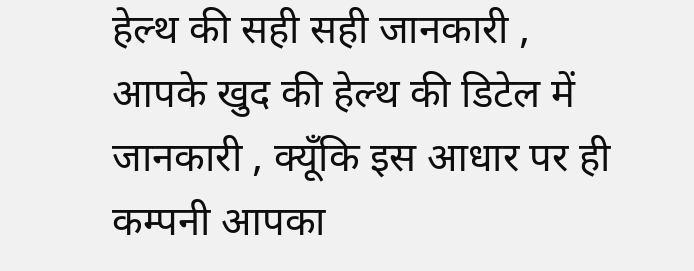हेल्थ की सही सही जानकारी , आपके खुद की हेल्थ की डिटेल में जानकारी , क्यूँकि इस आधार पर ही कम्पनी आपका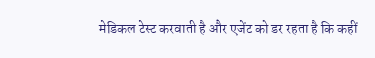मेडिकल टेस्ट करवाती है और एजेंट को डर रहता है कि कहीं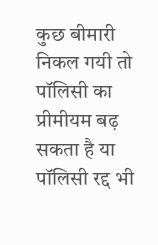कुछ बीमारी निकल गयी तो पॉलिसी का प्रीमीयम बढ़ सकता है या पॉलिसी रद्द भी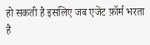हो सकती है इसलिए जब एजेंट फ़ॉर्म भरता है